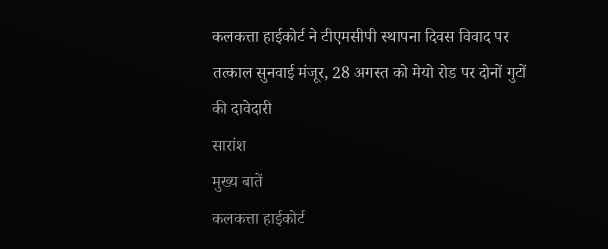कलकत्ता हाईकोर्ट ने टीएमसीपी स्थापना दिवस विवाद पर तत्काल सुनवाई मंजूर, 28 अगस्त को मेयो रोड पर दोनों गुटों की दावेदारी
सारांश
मुख्य बातें
कलकत्ता हाईकोर्ट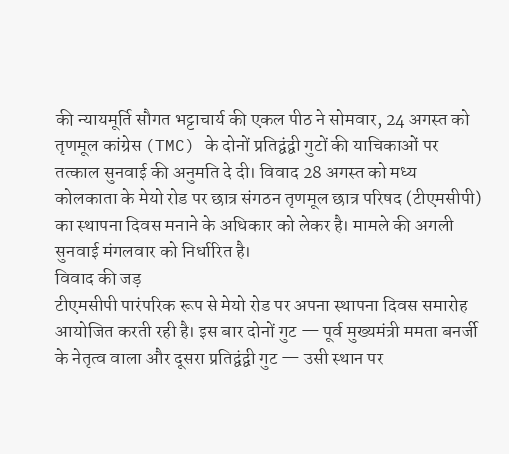की न्यायमूर्ति सौगत भट्टाचार्य की एकल पीठ ने सोमवार, 24 अगस्त को तृणमूल कांग्रेस (TMC) के दोनों प्रतिद्वंद्वी गुटों की याचिकाओं पर तत्काल सुनवाई की अनुमति दे दी। विवाद 28 अगस्त को मध्य कोलकाता के मेयो रोड पर छात्र संगठन तृणमूल छात्र परिषद (टीएमसीपी) का स्थापना दिवस मनाने के अधिकार को लेकर है। मामले की अगली सुनवाई मंगलवार को निर्धारित है।
विवाद की जड़
टीएमसीपी पारंपरिक रूप से मेयो रोड पर अपना स्थापना दिवस समारोह आयोजित करती रही है। इस बार दोनों गुट — पूर्व मुख्यमंत्री ममता बनर्जी के नेतृत्व वाला और दूसरा प्रतिद्वंद्वी गुट — उसी स्थान पर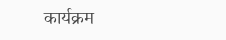कार्यक्रम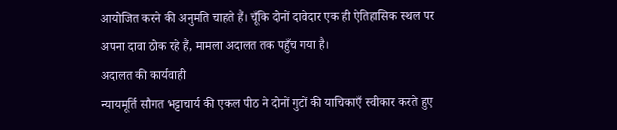आयोजित करने की अनुमति चाहते हैं। चूँकि दोनों दावेदार एक ही ऐतिहासिक स्थल पर अपना दावा ठोक रहे हैं, मामला अदालत तक पहुँच गया है।
अदालत की कार्यवाही
न्यायमूर्ति सौगत भट्टाचार्य की एकल पीठ ने दोनों गुटों की याचिकाएँ स्वीकार करते हुए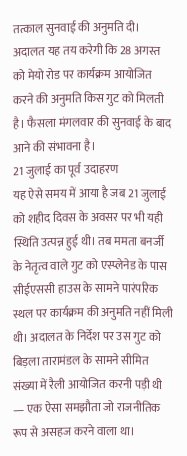तत्काल सुनवाई की अनुमति दी। अदालत यह तय करेगी कि 28 अगस्त को मेयो रोड पर कार्यक्रम आयोजित करने की अनुमति किस गुट को मिलती है। फैसला मंगलवार की सुनवाई के बाद आने की संभावना है।
21 जुलाई का पूर्व उदाहरण
यह ऐसे समय में आया है जब 21 जुलाई को शहीद दिवस के अवसर पर भी यही स्थिति उत्पन्न हुई थी। तब ममता बनर्जी के नेतृत्व वाले गुट को एस्प्लेनेड के पास सीईएससी हाउस के सामने पारंपरिक स्थल पर कार्यक्रम की अनुमति नहीं मिली थी। अदालत के निर्देश पर उस गुट को बिड़ला तारामंडल के सामने सीमित संख्या में रैली आयोजित करनी पड़ी थी — एक ऐसा समझौता जो राजनीतिक रूप से असहज करने वाला था।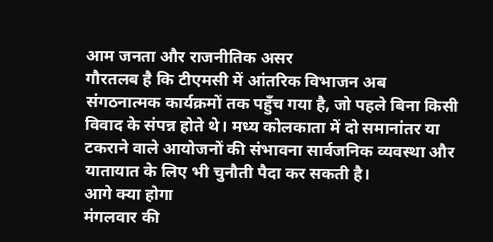आम जनता और राजनीतिक असर
गौरतलब है कि टीएमसी में आंतरिक विभाजन अब संगठनात्मक कार्यक्रमों तक पहुँच गया है, जो पहले बिना किसी विवाद के संपन्न होते थे। मध्य कोलकाता में दो समानांतर या टकराने वाले आयोजनों की संभावना सार्वजनिक व्यवस्था और यातायात के लिए भी चुनौती पैदा कर सकती है।
आगे क्या होगा
मंगलवार की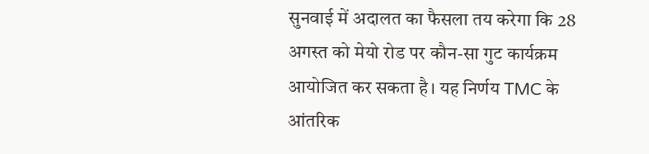सुनवाई में अदालत का फैसला तय करेगा कि 28 अगस्त को मेयो रोड पर कौन-सा गुट कार्यक्रम आयोजित कर सकता है। यह निर्णय TMC के आंतरिक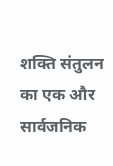शक्ति संतुलन का एक और सार्वजनिक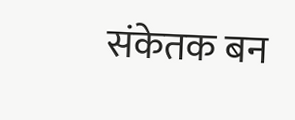संकेतक बन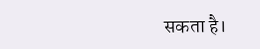सकता है।